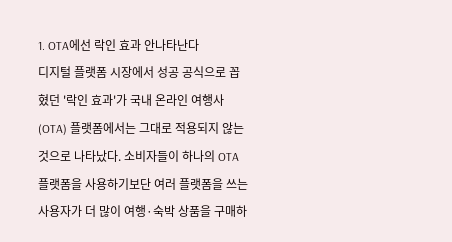1. OTA에선 락인 효과 안나타난다
디지털 플랫폼 시장에서 성공 공식으로 꼽혔던 '락인 효과'가 국내 온라인 여행사(OTA) 플랫폼에서는 그대로 적용되지 않는 것으로 나타났다. 소비자들이 하나의 OTA 플랫폼을 사용하기보단 여러 플랫폼을 쓰는 사용자가 더 많이 여행·숙박 상품을 구매하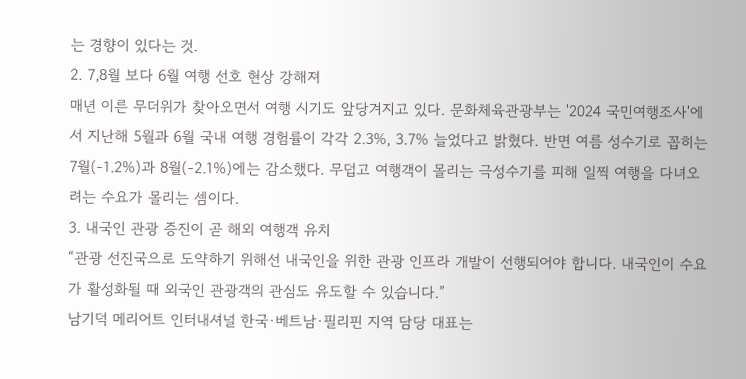는 경향이 있다는 것.
2. 7,8월 보다 6월 여행 선호 현상 강해져
매년 이른 무더위가 찾아오면서 여행 시기도 앞당겨지고 있다. 문화체육관광부는 '2024 국민여행조사'에서 지난해 5월과 6월 국내 여행 경험률이 각각 2.3%, 3.7% 늘었다고 밝혔다. 반면 여름 성수기로 꼽히는 7월(-1.2%)과 8월(-2.1%)에는 감소했다. 무덥고 여행객이 몰리는 극성수기를 피해 일찍 여행을 다녀오려는 수요가 몰리는 셈이다.
3. 내국인 관광 증진이 곧 해외 여행객 유치
“관광 선진국으로 도약하기 위해선 내국인을 위한 관광 인프라 개발이 선행되어야 합니다. 내국인이 수요가 활성화될 때 외국인 관광객의 관심도 유도할 수 있습니다.”
남기덕 메리어트 인터내셔널 한국·베트남·필리핀 지역 담당 대표는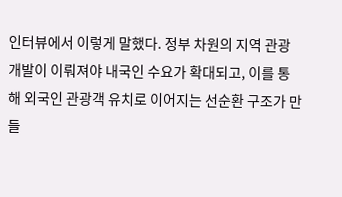인터뷰에서 이렇게 말했다. 정부 차원의 지역 관광 개발이 이뤄져야 내국인 수요가 확대되고, 이를 통해 외국인 관광객 유치로 이어지는 선순환 구조가 만들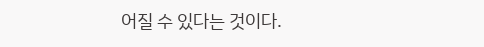어질 수 있다는 것이다.